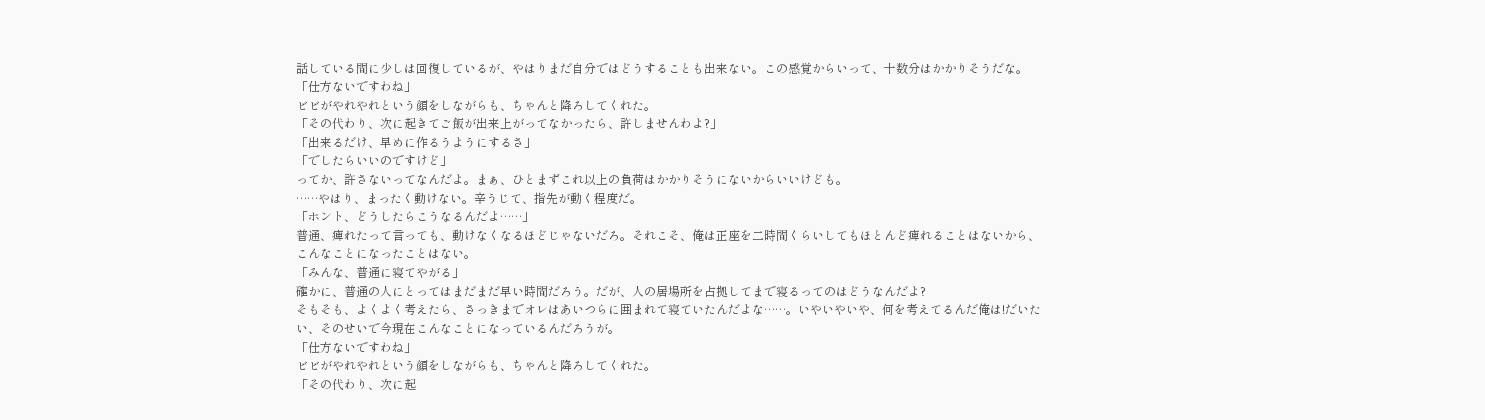話している間に少しは回復しているが、やはりまだ自分ではどうすることも出来ない。この感覚からいって、十数分はかかりそうだな。
「仕方ないですわね」
ビビがやれやれという顔をしながらも、ちゃんと降ろしてくれた。
「その代わり、次に起きてご飯が出来上がってなかったら、許しませんわよ?」
「出来るだけ、早めに作るうようにするさ」
「でしたらいいのですけど」
ってか、許さないってなんだよ。まぁ、ひとまずこれ以上の負荷はかかりそうにないからいいけども。
……やはり、まったく動けない。辛うじて、指先が動く程度だ。
「ホント、どうしたらこうなるんだよ……」
普通、痺れたって言っても、動けなくなるほどじゃないだろ。それこそ、俺は正座を二時間くらいしてもほとんど痺れることはないから、こんなことになったことはない。
「みんな、普通に寝てやがる」
確かに、普通の人にとってはまだまだ早い時間だろう。だが、人の居場所を占拠してまで寝るってのはどうなんだよ?
そもそも、よくよく考えたら、さっきまでオレはあいつらに囲まれて寝ていたんだよな……。いやいやいや、何を考えてるんだ俺は!だいたい、そのせいで今現在こんなことになっているんだろうが。
「仕方ないですわね」
ビビがやれやれという顔をしながらも、ちゃんと降ろしてくれた。
「その代わり、次に起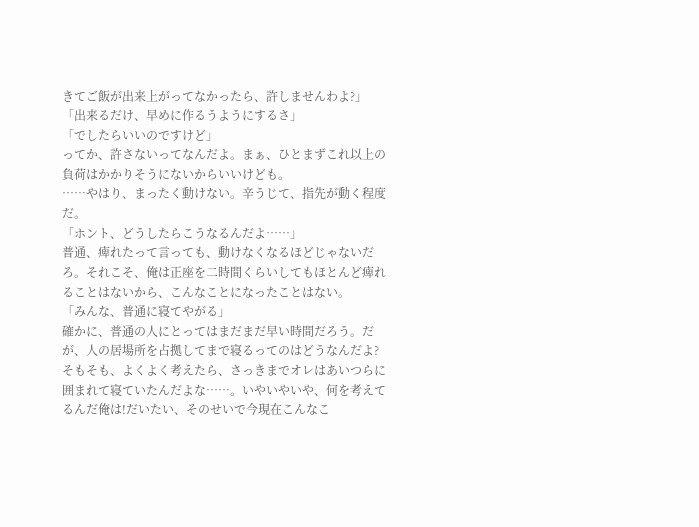きてご飯が出来上がってなかったら、許しませんわよ?」
「出来るだけ、早めに作るうようにするさ」
「でしたらいいのですけど」
ってか、許さないってなんだよ。まぁ、ひとまずこれ以上の負荷はかかりそうにないからいいけども。
……やはり、まったく動けない。辛うじて、指先が動く程度だ。
「ホント、どうしたらこうなるんだよ……」
普通、痺れたって言っても、動けなくなるほどじゃないだろ。それこそ、俺は正座を二時間くらいしてもほとんど痺れることはないから、こんなことになったことはない。
「みんな、普通に寝てやがる」
確かに、普通の人にとってはまだまだ早い時間だろう。だが、人の居場所を占拠してまで寝るってのはどうなんだよ?
そもそも、よくよく考えたら、さっきまでオレはあいつらに囲まれて寝ていたんだよな……。いやいやいや、何を考えてるんだ俺は!だいたい、そのせいで今現在こんなこ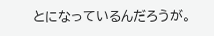とになっているんだろうが。